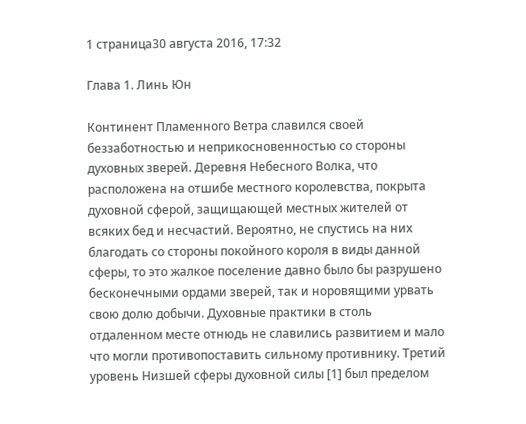1 страница30 августа 2016, 17:32

Глава 1. Линь Юн

Континент Пламенного Ветра славился своей беззаботностью и неприкосновенностью со стороны духовных зверей. Деревня Небесного Волка, что расположена на отшибе местного королевства, покрыта духовной сферой, защищающей местных жителей от всяких бед и несчастий. Вероятно, не спустись на них благодать со стороны покойного короля в виды данной сферы, то это жалкое поселение давно было бы разрушено бесконечными ордами зверей, так и норовящими урвать свою долю добычи. Духовные практики в столь отдаленном месте отнюдь не славились развитием и мало что могли противопоставить сильному противнику. Третий уровень Низшей сферы духовной силы [1] был пределом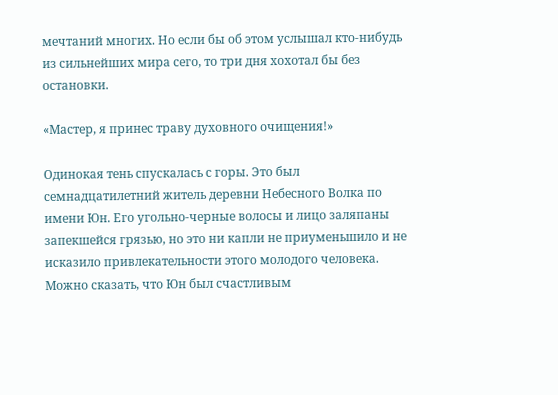мечтаний многих. Но если бы об этом услышал кто-нибудь из сильнейших мира сего, то три дня хохотал бы без остановки.

«Мастер, я принес траву духовного очищения!»

Одинокая тень спускалась с горы. Это был семнадцатилетний житель деревни Небесного Волка по имени Юн. Его угольно-черные волосы и лицо заляпаны запекшейся грязью, но это ни капли не приуменьшило и не исказило привлекательности этого молодого человека. Можно сказать, что Юн был счастливым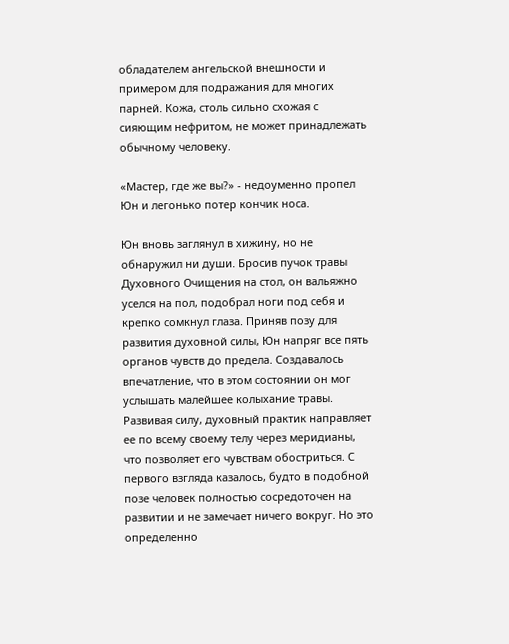обладателем ангельской внешности и примером для подражания для многих парней. Кожа, столь сильно схожая с сияющим нефритом, не может принадлежать обычному человеку.

«Мастер, где же вы?» - недоуменно пропел Юн и легонько потер кончик носа.

Юн вновь заглянул в хижину, но не обнаружил ни души. Бросив пучок травы Духовного Очищения на стол, он вальяжно уселся на пол, подобрал ноги под себя и крепко сомкнул глаза. Приняв позу для развития духовной силы, Юн напряг все пять органов чувств до предела. Создавалось впечатление, что в этом состоянии он мог услышать малейшее колыхание травы. Развивая силу, духовный практик направляет ее по всему своему телу через меридианы, что позволяет его чувствам обостриться. С первого взгляда казалось, будто в подобной позе человек полностью сосредоточен на развитии и не замечает ничего вокруг. Но это определенно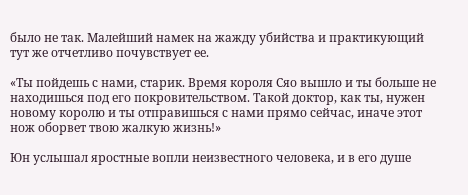было не так. Малейший намек на жажду убийства и практикующий тут же отчетливо почувствует ее.

«Ты пойдешь с нами, старик. Время короля Сяо вышло и ты больше не находишься под его покровительством. Такой доктор, как ты, нужен новому королю и ты отправишься с нами прямо сейчас, иначе этот нож оборвет твою жалкую жизнь!»

Юн услышал яростные вопли неизвестного человека, и в его душе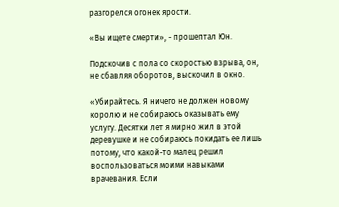разгорелся огонек ярости.

«Вы ищете смерти», - прошептал Юн.

Подскочив с пола со скоростью взрыва, он, не сбавляя оборотов, выскочил в окно.

«Убирайтесь. Я ничего не должен новому королю и не собираюсь оказывать ему услугу. Десятки лет я мирно жил в этой деревушке и не собираюсь покидать ее лишь потому, что какой-то малец решил воспользоваться моими навыками врачевания. Если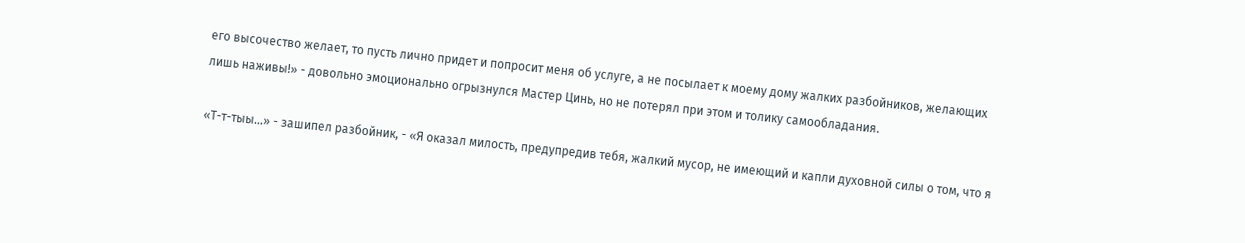его высочество желает, то пусть лично придет и попросит меня об услуге, а не посылает к моему дому жалких разбойников, желающих лишь наживы!» - довольно эмоционально огрызнулся Мастер Цинь, но не потерял при этом и толику самообладания.

«Т-т-тыы...» - зашипел разбойник, - «Я оказал милость, предупредив тебя, жалкий мусор, не имеющий и капли духовной силы о том, что я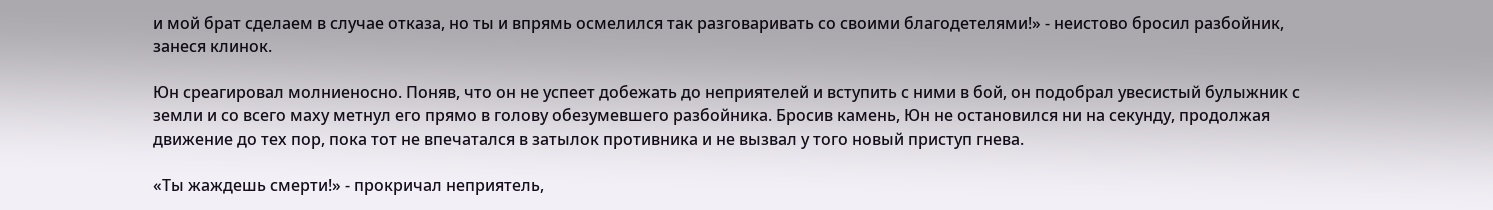и мой брат сделаем в случае отказа, но ты и впрямь осмелился так разговаривать со своими благодетелями!» - неистово бросил разбойник, занеся клинок.

Юн среагировал молниеносно. Поняв, что он не успеет добежать до неприятелей и вступить с ними в бой, он подобрал увесистый булыжник с земли и со всего маху метнул его прямо в голову обезумевшего разбойника. Бросив камень, Юн не остановился ни на секунду, продолжая движение до тех пор, пока тот не впечатался в затылок противника и не вызвал у того новый приступ гнева.

«Ты жаждешь смерти!» - прокричал неприятель,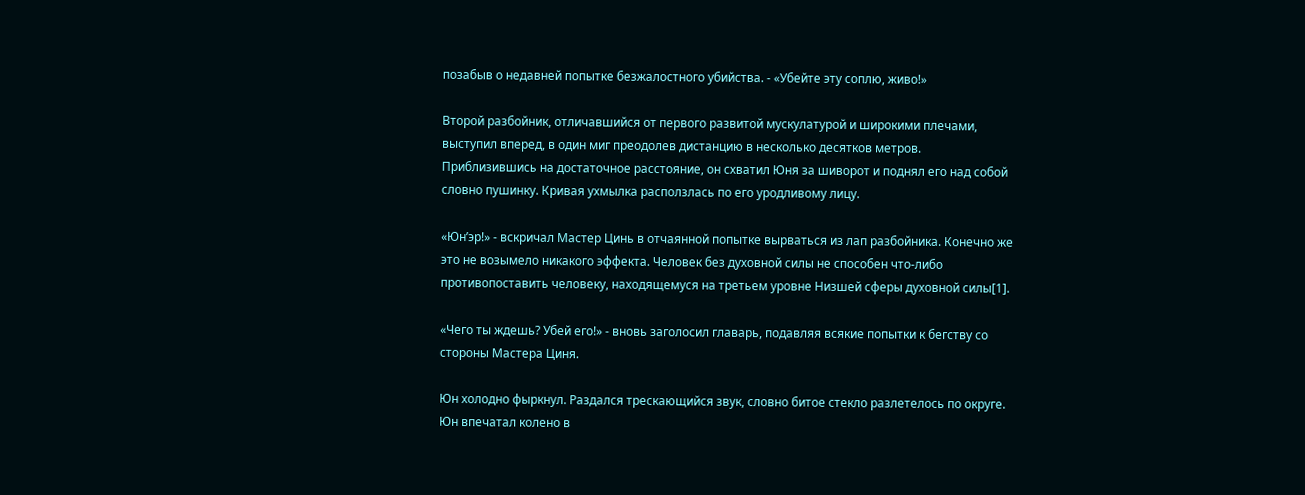позабыв о недавней попытке безжалостного убийства. - «Убейте эту соплю, живо!»

Второй разбойник, отличавшийся от первого развитой мускулатурой и широкими плечами, выступил вперед, в один миг преодолев дистанцию в несколько десятков метров. Приблизившись на достаточное расстояние, он схватил Юня за шиворот и поднял его над собой словно пушинку. Кривая ухмылка расползлась по его уродливому лицу.

«Юнʼэр!» - вскричал Мастер Цинь в отчаянной попытке вырваться из лап разбойника. Конечно же это не возымело никакого эффекта. Человек без духовной силы не способен что-либо противопоставить человеку, находящемуся на третьем уровне Низшей сферы духовной силы[1].

«Чего ты ждешь? Убей его!» - вновь заголосил главарь, подавляя всякие попытки к бегству со стороны Мастера Циня.

Юн холодно фыркнул. Раздался трескающийся звук, словно битое стекло разлетелось по округе. Юн впечатал колено в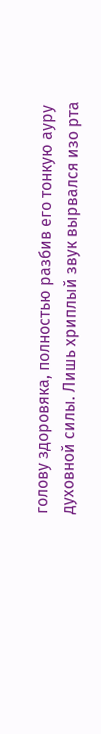голову здоровяка, полностью разбив его тонкую ауру духовной силы. Лишь хриплый звук вырвался изо рта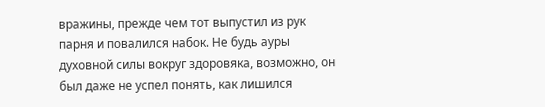вражины, прежде чем тот выпустил из рук парня и повалился набок. Не будь ауры духовной силы вокруг здоровяка, возможно, он был даже не успел понять, как лишился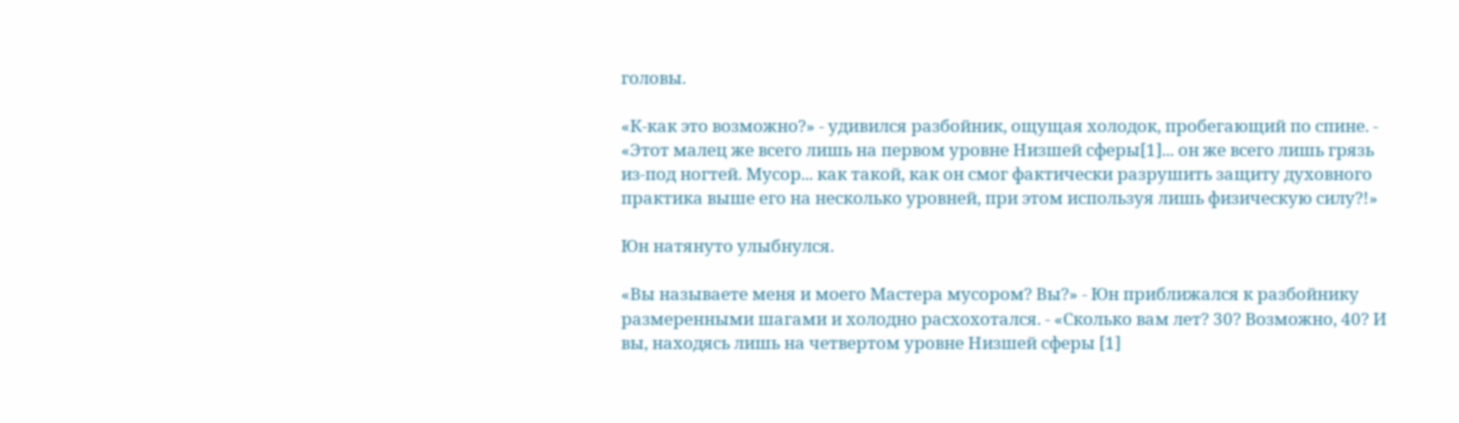головы.

«К-как это возможно?» - удивился разбойник, ощущая холодок, пробегающий по спине. - «Этот малец же всего лишь на первом уровне Низшей сферы[1]... он же всего лишь грязь из-под ногтей. Мусор... как такой, как он смог фактически разрушить защиту духовного практика выше его на несколько уровней, при этом используя лишь физическую силу?!»

Юн натянуто улыбнулся.

«Вы называете меня и моего Мастера мусором? Вы?» - Юн приближался к разбойнику размеренными шагами и холодно расхохотался. - «Сколько вам лет? 30? Возможно, 40? И вы, находясь лишь на четвертом уровне Низшей сферы [1]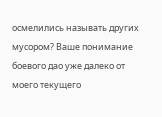осмелились называть других мусором? Ваше понимание боевого дао уже далеко от моего текущего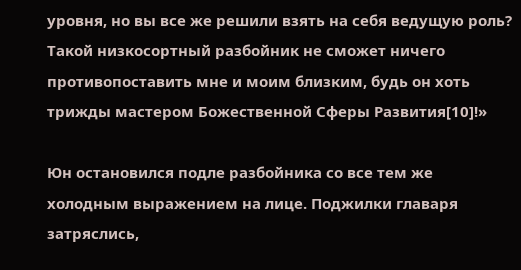уровня, но вы все же решили взять на себя ведущую роль? Такой низкосортный разбойник не сможет ничего противопоставить мне и моим близким, будь он хоть трижды мастером Божественной Сферы Развития[10]!»

Юн остановился подле разбойника со все тем же холодным выражением на лице. Поджилки главаря затряслись,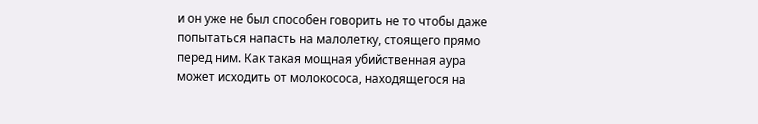и он уже не был способен говорить не то чтобы даже попытаться напасть на малолетку, стоящего прямо перед ним. Как такая мощная убийственная аура может исходить от молокососа, находящегося на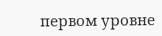первом уровне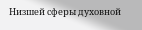Низшей сферы духовной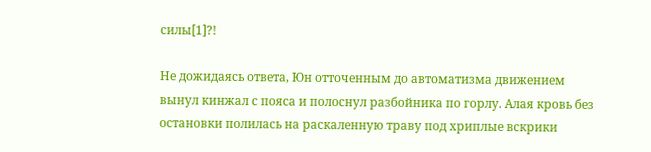силы[1]?!

Не дожидаясь ответа, Юн отточенным до автоматизма движением вынул кинжал с пояса и полоснул разбойника по горлу. Алая кровь без остановки полилась на раскаленную траву под хриплые вскрики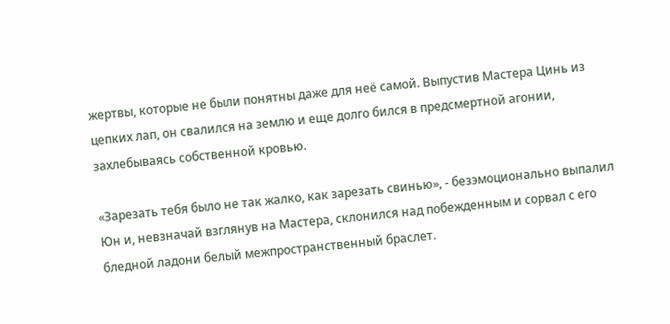жертвы, которые не были понятны даже для неё самой. Выпустив Мастера Цинь из цепких лап, он свалился на землю и еще долго бился в предсмертной агонии, захлебываясь собственной кровью.

«Зарезать тебя было не так жалко, как зарезать свинью», - безэмоционально выпалил Юн и, невзначай взглянув на Мастера, склонился над побежденным и сорвал с его бледной ладони белый межпространственный браслет.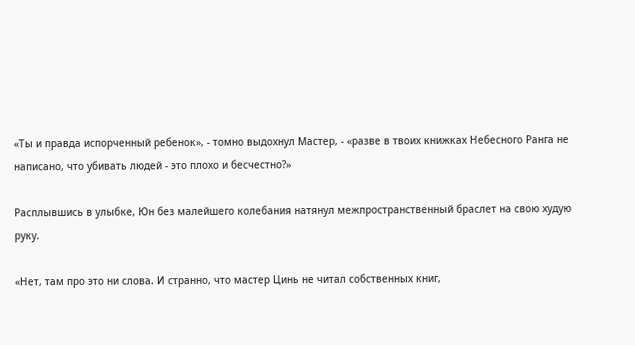«Ты и правда испорченный ребенок», - томно выдохнул Мастер, - «разве в твоих книжках Небесного Ранга не написано, что убивать людей - это плохо и бесчестно?»

Расплывшись в улыбке, Юн без малейшего колебания натянул межпространственный браслет на свою худую руку.

«Нет, там про это ни слова. И странно, что мастер Цинь не читал собственных книг,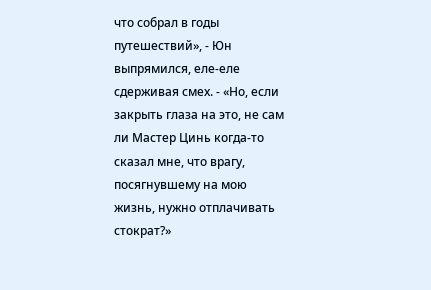что собрал в годы путешествий», - Юн выпрямился, еле-еле сдерживая смех. - «Но, если закрыть глаза на это, не сам ли Мастер Цинь когда-то сказал мне, что врагу, посягнувшему на мою жизнь, нужно отплачивать стократ?»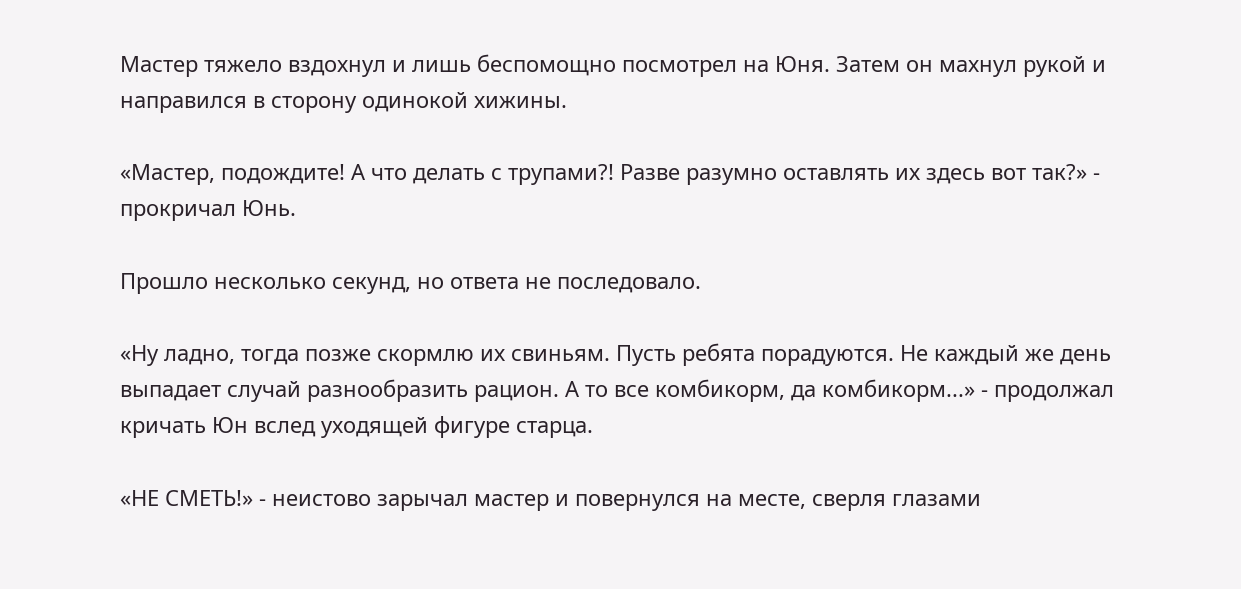Мастер тяжело вздохнул и лишь беспомощно посмотрел на Юня. Затем он махнул рукой и направился в сторону одинокой хижины.

«Мастер, подождите! А что делать с трупами?! Разве разумно оставлять их здесь вот так?» - прокричал Юнь.

Прошло несколько секунд, но ответа не последовало.

«Ну ладно, тогда позже скормлю их свиньям. Пусть ребята порадуются. Не каждый же день выпадает случай разнообразить рацион. А то все комбикорм, да комбикорм...» - продолжал кричать Юн вслед уходящей фигуре старца.

«НЕ СМЕТЬ!» - неистово зарычал мастер и повернулся на месте, сверля глазами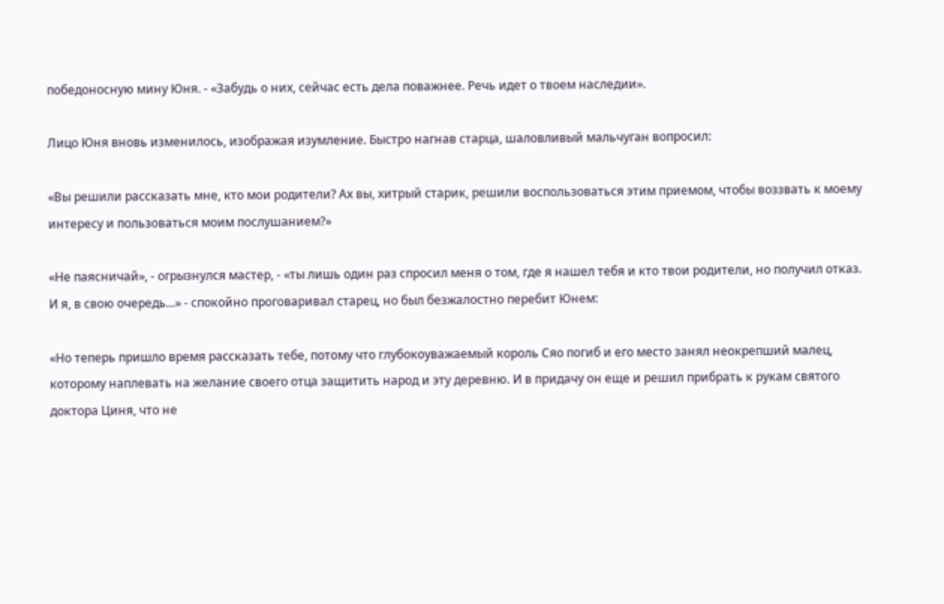победоносную мину Юня. - «Забудь о них, сейчас есть дела поважнее. Речь идет о твоем наследии».

Лицо Юня вновь изменилось, изображая изумление. Быстро нагнав старца, шаловливый мальчуган вопросил:

«Вы решили рассказать мне, кто мои родители? Ах вы, хитрый старик, решили воспользоваться этим приемом, чтобы воззвать к моему интересу и пользоваться моим послушанием?»

«Не паясничай», - огрызнулся мастер, - «ты лишь один раз спросил меня о том, где я нашел тебя и кто твои родители, но получил отказ. И я, в свою очередь...» - спокойно проговаривал старец, но был безжалостно перебит Юнем:

«Но теперь пришло время рассказать тебе, потому что глубокоуважаемый король Сяо погиб и его место занял неокрепший малец, которому наплевать на желание своего отца защитить народ и эту деревню. И в придачу он еще и решил прибрать к рукам святого доктора Циня, что не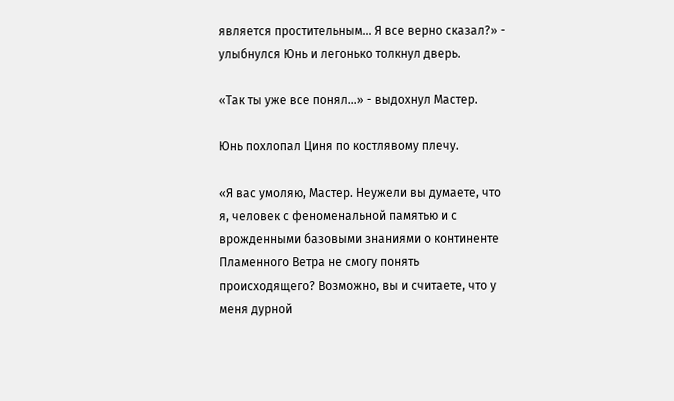является простительным... Я все верно сказал?» - улыбнулся Юнь и легонько толкнул дверь.

«Так ты уже все понял...» - выдохнул Мастер.

Юнь похлопал Циня по костлявому плечу.

«Я вас умоляю, Мастер. Неужели вы думаете, что я, человек с феноменальной памятью и с врожденными базовыми знаниями о континенте Пламенного Ветра не смогу понять происходящего? Возможно, вы и считаете, что у меня дурной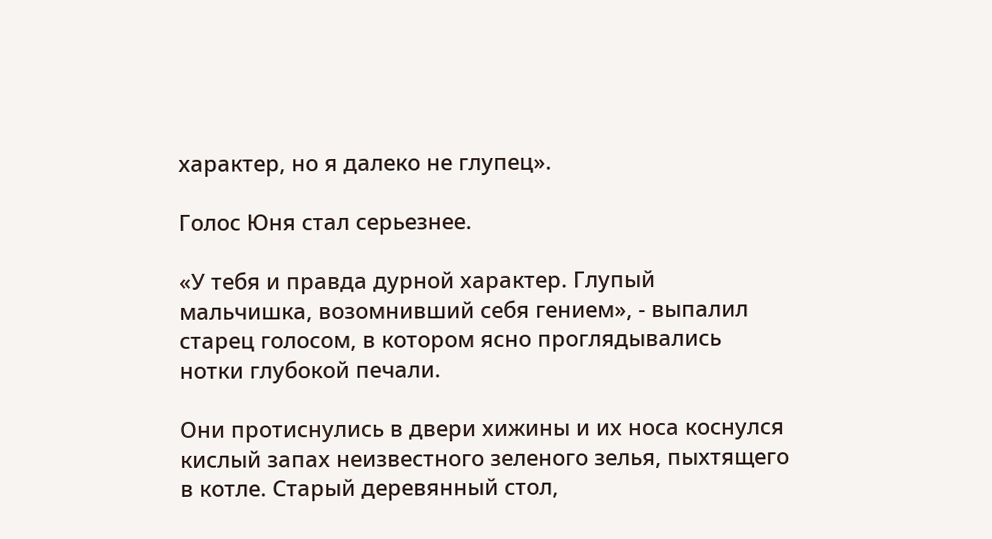характер, но я далеко не глупец».

Голос Юня стал серьезнее.

«У тебя и правда дурной характер. Глупый мальчишка, возомнивший себя гением», - выпалил старец голосом, в котором ясно проглядывались нотки глубокой печали.

Они протиснулись в двери хижины и их носа коснулся кислый запах неизвестного зеленого зелья, пыхтящего в котле. Старый деревянный стол,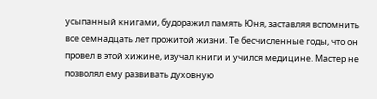усыпанный книгами, будоражил память Юня, заставляя вспомнить все семнадцать лет прожитой жизни. Те бесчисленные годы, что он провел в этой хижине, изучал книги и учился медицине. Мастер не позволял ему развивать духовную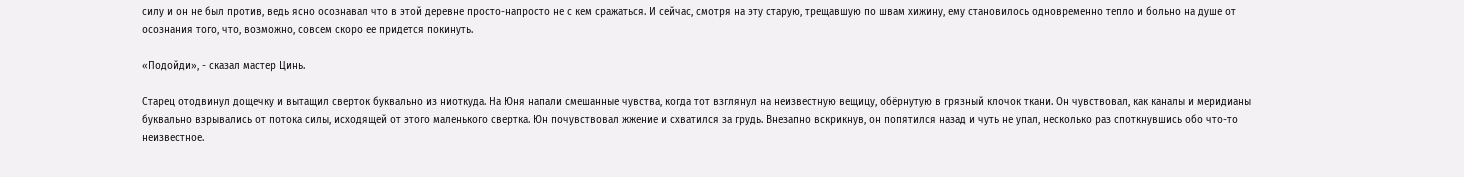силу и он не был против, ведь ясно осознавал что в этой деревне просто-напросто не с кем сражаться. И сейчас, смотря на эту старую, трещавшую по швам хижину, ему становилось одновременно тепло и больно на душе от осознания того, что, возможно, совсем скоро ее придется покинуть.

«Подойди», - сказал мастер Цинь.

Старец отодвинул дощечку и вытащил сверток буквально из ниоткуда. На Юня напали смешанные чувства, когда тот взглянул на неизвестную вещицу, обёрнутую в грязный клочок ткани. Он чувствовал, как каналы и меридианы буквально взрывались от потока силы, исходящей от этого маленького свертка. Юн почувствовал жжение и схватился за грудь. Внезапно вскрикнув, он попятился назад и чуть не упал, несколько раз споткнувшись обо что-то неизвестное.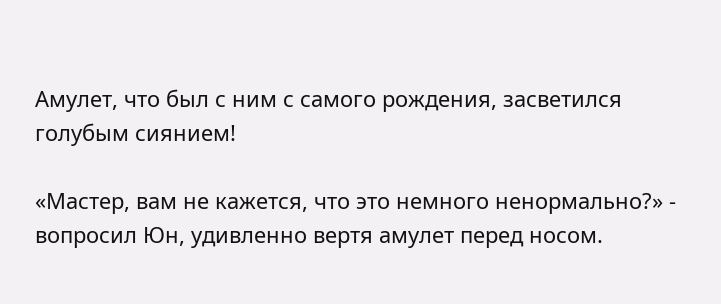Амулет, что был с ним с самого рождения, засветился голубым сиянием!

«Мастер, вам не кажется, что это немного ненормально?» - вопросил Юн, удивленно вертя амулет перед носом.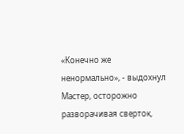«Конечно же ненормально», - выдохнул Мастер, осторожно разворачивая сверток,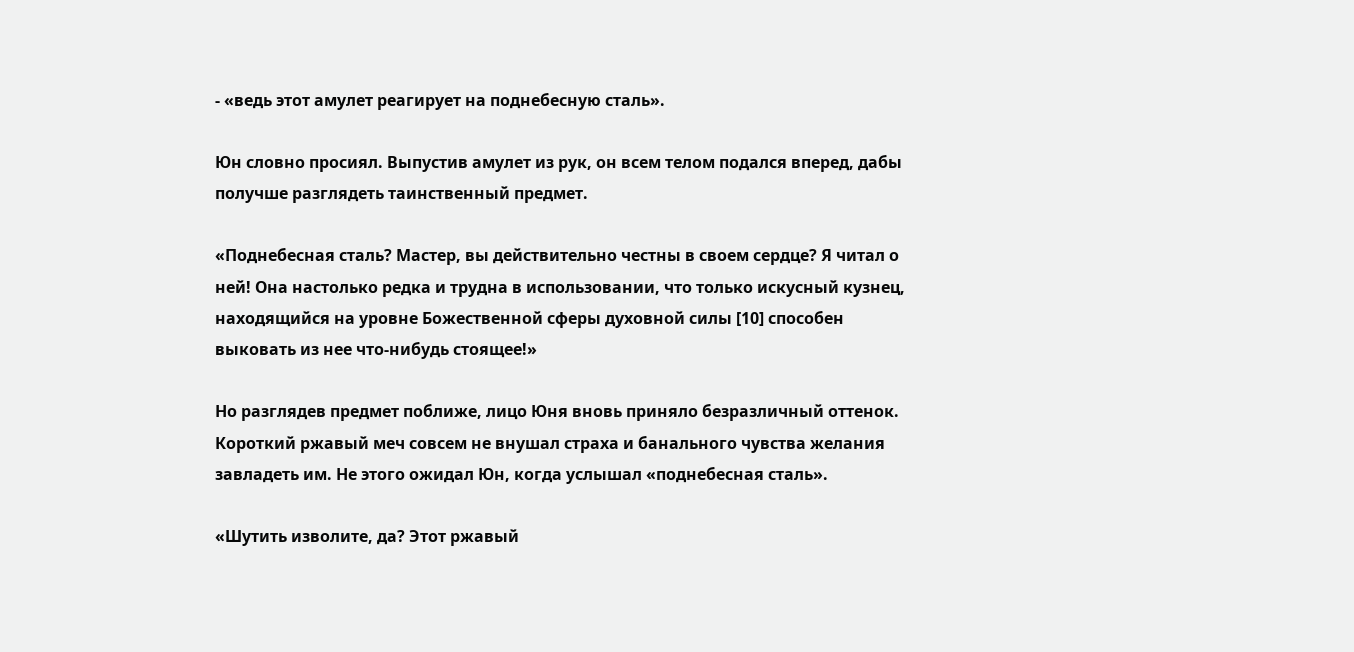- «ведь этот амулет реагирует на поднебесную сталь».

Юн словно просиял. Выпустив амулет из рук, он всем телом подался вперед, дабы получше разглядеть таинственный предмет.

«Поднебесная сталь? Мастер, вы действительно честны в своем сердце? Я читал о ней! Она настолько редка и трудна в использовании, что только искусный кузнец, находящийся на уровне Божественной сферы духовной силы [10] способен выковать из нее что-нибудь стоящее!»

Но разглядев предмет поближе, лицо Юня вновь приняло безразличный оттенок. Короткий ржавый меч совсем не внушал страха и банального чувства желания завладеть им. Не этого ожидал Юн, когда услышал «поднебесная сталь».

«Шутить изволите, да? Этот ржавый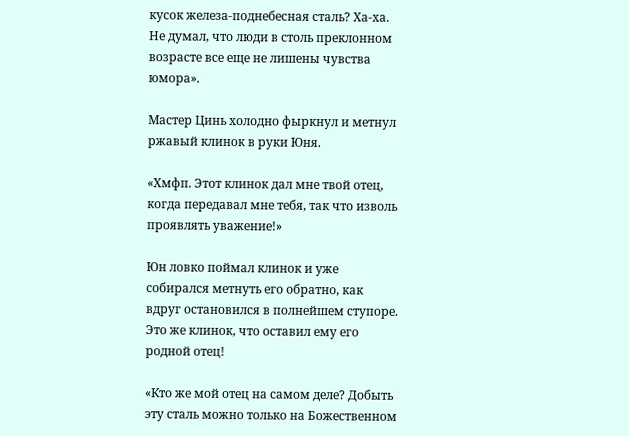кусок железа-поднебесная сталь? Ха-ха. Не думал, что люди в столь преклонном возрасте все еще не лишены чувства юмора».

Мастер Цинь холодно фыркнул и метнул ржавый клинок в руки Юня.

«Хмфп. Этот клинок дал мне твой отец, когда передавал мне тебя, так что изволь проявлять уважение!»

Юн ловко поймал клинок и уже собирался метнуть его обратно, как вдруг остановился в полнейшем ступоре. Это же клинок, что оставил ему его родной отец!

«Кто же мой отец на самом деле? Добыть эту сталь можно только на Божественном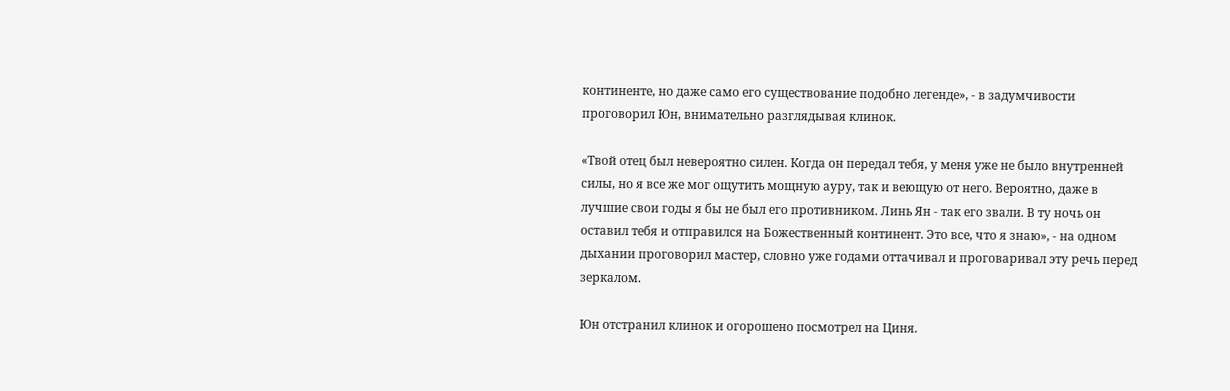континенте, но даже само его существование подобно легенде», - в задумчивости проговорил Юн, внимательно разглядывая клинок.

«Твой отец был невероятно силен. Когда он передал тебя, у меня уже не было внутренней силы, но я все же мог ощутить мощную ауру, так и веющую от него. Вероятно, даже в лучшие свои годы я бы не был его противником. Линь Ян - так его звали. В ту ночь он оставил тебя и отправился на Божественный континент. Это все, что я знаю», - на одном дыхании проговорил мастер, словно уже годами оттачивал и проговаривал эту речь перед зеркалом.

Юн отстранил клинок и огорошено посмотрел на Циня.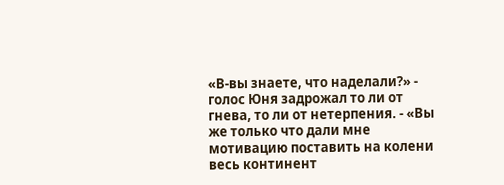«В-вы знаете, что наделали?» - голос Юня задрожал то ли от гнева, то ли от нетерпения. - «Вы же только что дали мне мотивацию поставить на колени весь континент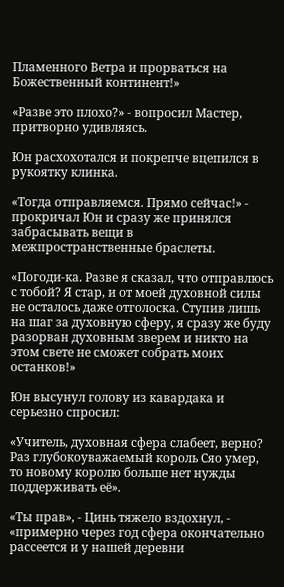Пламенного Ветра и прорваться на Божественный континент!»

«Разве это плохо?» - вопросил Мастер, притворно удивляясь.

Юн расхохотался и покрепче вцепился в рукоятку клинка.

«Тогда отправляемся. Прямо сейчас!» - прокричал Юн и сразу же принялся забрасывать вещи в межпространственные браслеты.

«Погоди-ка. Разве я сказал, что отправлюсь с тобой? Я стар, и от моей духовной силы не осталось даже отголоска. Ступив лишь на шаг за духовную сферу, я сразу же буду разорван духовным зверем и никто на этом свете не сможет собрать моих останков!»

Юн высунул голову из кавардака и серьезно спросил:

«Учитель, духовная сфера слабеет, верно? Раз глубокоуважаемый король Сяо умер, то новому королю больше нет нужды поддерживать её».

«Ты прав», - Цинь тяжело вздохнул, - «примерно через год сфера окончательно рассеется и у нашей деревни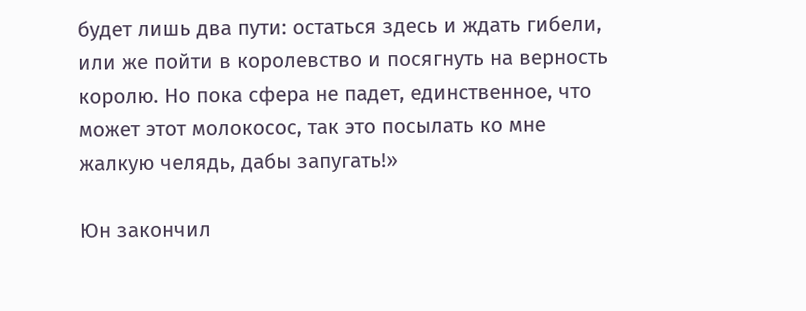будет лишь два пути: остаться здесь и ждать гибели, или же пойти в королевство и посягнуть на верность королю. Но пока сфера не падет, единственное, что может этот молокосос, так это посылать ко мне жалкую челядь, дабы запугать!»

Юн закончил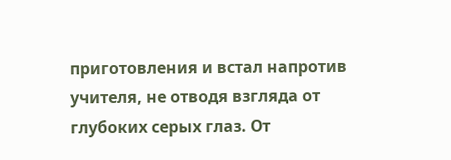приготовления и встал напротив учителя, не отводя взгляда от глубоких серых глаз. От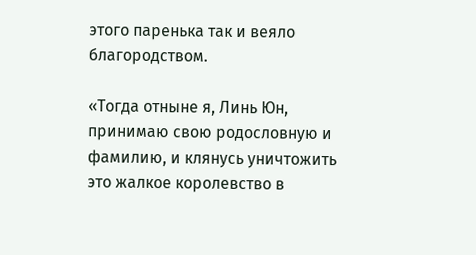этого паренька так и веяло благородством.

«Тогда отныне я, Линь Юн, принимаю свою родословную и фамилию, и клянусь уничтожить это жалкое королевство в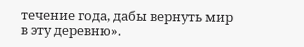течение года, дабы вернуть мир в эту деревню».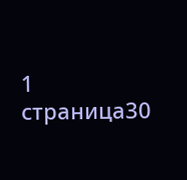1 страница30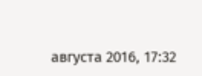августа 2016, 17:32